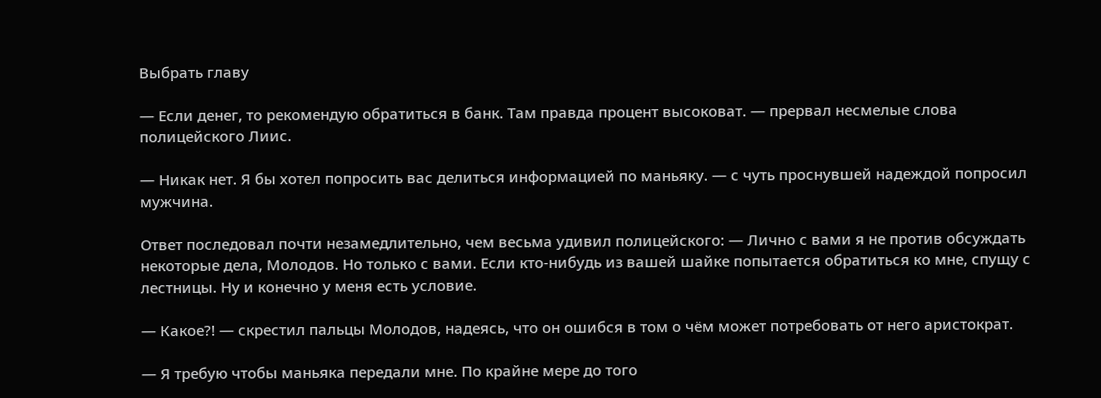Выбрать главу

— Если денег, то рекомендую обратиться в банк. Там правда процент высоковат. — прервал несмелые слова полицейского Лиис.

— Никак нет. Я бы хотел попросить вас делиться информацией по маньяку. — с чуть проснувшей надеждой попросил мужчина.

Ответ последовал почти незамедлительно, чем весьма удивил полицейского: — Лично с вами я не против обсуждать некоторые дела, Молодов. Но только с вами. Если кто-нибудь из вашей шайке попытается обратиться ко мне, спущу с лестницы. Ну и конечно у меня есть условие.

— Какое?! — скрестил пальцы Молодов, надеясь, что он ошибся в том о чём может потребовать от него аристократ.

— Я требую чтобы маньяка передали мне. По крайне мере до того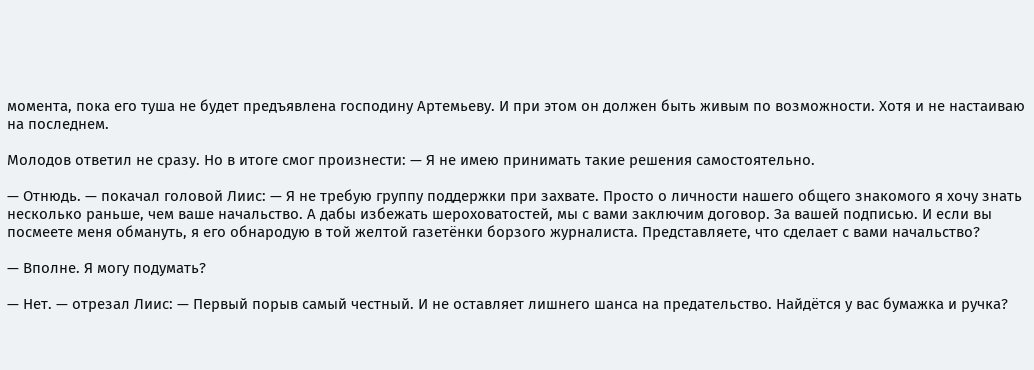момента, пока его туша не будет предъявлена господину Артемьеву. И при этом он должен быть живым по возможности. Хотя и не настаиваю на последнем.

Молодов ответил не сразу. Но в итоге смог произнести: — Я не имею принимать такие решения самостоятельно.

— Отнюдь. — покачал головой Лиис: — Я не требую группу поддержки при захвате. Просто о личности нашего общего знакомого я хочу знать несколько раньше, чем ваше начальство. А дабы избежать шероховатостей, мы с вами заключим договор. За вашей подписью. И если вы посмеете меня обмануть, я его обнародую в той желтой газетёнки борзого журналиста. Представляете, что сделает с вами начальство?

— Вполне. Я могу подумать?

— Нет. — отрезал Лиис: — Первый порыв самый честный. И не оставляет лишнего шанса на предательство. Найдётся у вас бумажка и ручка?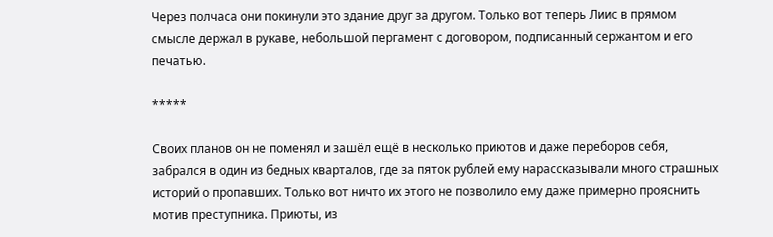Через полчаса они покинули это здание друг за другом. Только вот теперь Лиис в прямом смысле держал в рукаве, небольшой пергамент с договором, подписанный сержантом и его печатью.

*****

Своих планов он не поменял и зашёл ещё в несколько приютов и даже переборов себя, забрался в один из бедных кварталов, где за пяток рублей ему нарассказывали много страшных историй о пропавших. Только вот ничто их этого не позволило ему даже примерно прояснить мотив преступника. Приюты, из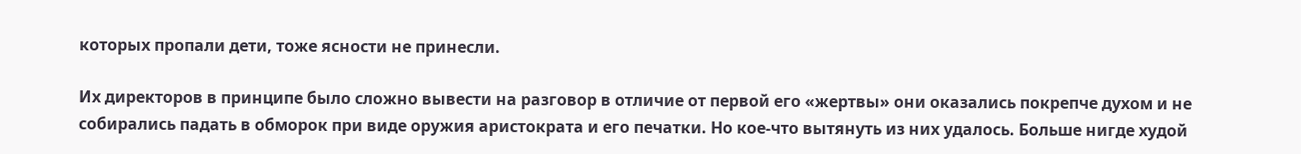которых пропали дети, тоже ясности не принесли.

Их директоров в принципе было сложно вывести на разговор в отличие от первой его «жертвы» они оказались покрепче духом и не собирались падать в обморок при виде оружия аристократа и его печатки. Но кое-что вытянуть из них удалось. Больше нигде худой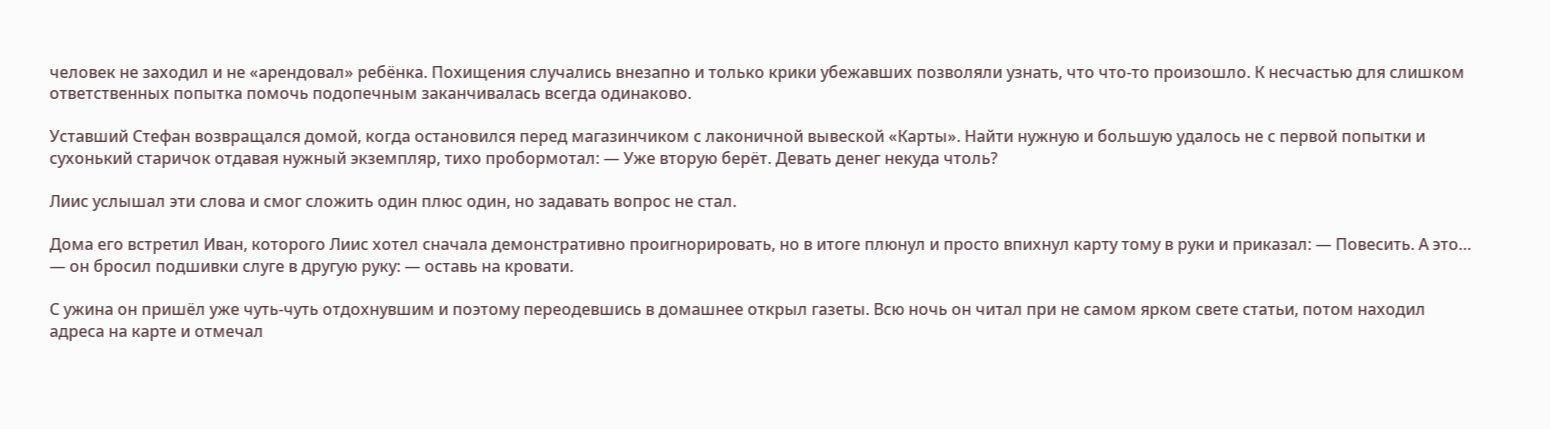человек не заходил и не «арендовал» ребёнка. Похищения случались внезапно и только крики убежавших позволяли узнать, что что-то произошло. К несчастью для слишком ответственных попытка помочь подопечным заканчивалась всегда одинаково.

Уставший Стефан возвращался домой, когда остановился перед магазинчиком с лаконичной вывеской «Карты». Найти нужную и большую удалось не с первой попытки и сухонький старичок отдавая нужный экземпляр, тихо пробормотал: — Уже вторую берёт. Девать денег некуда чтоль?

Лиис услышал эти слова и смог сложить один плюс один, но задавать вопрос не стал.

Дома его встретил Иван, которого Лиис хотел сначала демонстративно проигнорировать, но в итоге плюнул и просто впихнул карту тому в руки и приказал: — Повесить. А это… — он бросил подшивки слуге в другую руку: — оставь на кровати.

С ужина он пришёл уже чуть-чуть отдохнувшим и поэтому переодевшись в домашнее открыл газеты. Всю ночь он читал при не самом ярком свете статьи, потом находил адреса на карте и отмечал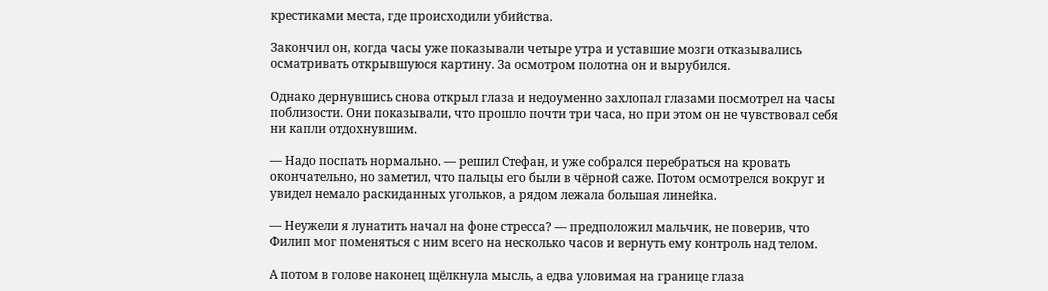крестиками места, где происходили убийства.

Закончил он, когда часы уже показывали четыре утра и уставшие мозги отказывались осматривать открывшуюся картину. За осмотром полотна он и вырубился.

Однако дернувшись снова открыл глаза и недоуменно захлопал глазами посмотрел на часы поблизости. Они показывали, что прошло почти три часа, но при этом он не чувствовал себя ни капли отдохнувшим.

— Надо поспать нормально. — решил Стефан, и уже собрался перебраться на кровать окончательно, но заметил, что пальцы его были в чёрной саже. Потом осмотрелся вокруг и увидел немало раскиданных угольков, а рядом лежала большая линейка.

— Неужели я лунатить начал на фоне стресса? — предположил мальчик, не поверив, что Филип мог поменяться с ним всего на несколько часов и вернуть ему контроль над телом.

А потом в голове наконец щёлкнула мысль, а едва уловимая на границе глаза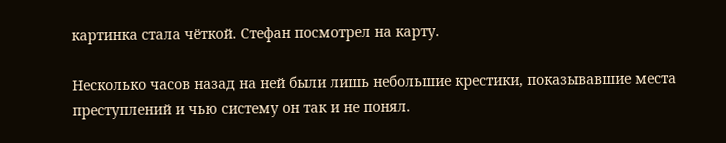картинка стала чёткой. Стефан посмотрел на карту.

Несколько часов назад на ней были лишь небольшие крестики, показывавшие места преступлений и чью систему он так и не понял.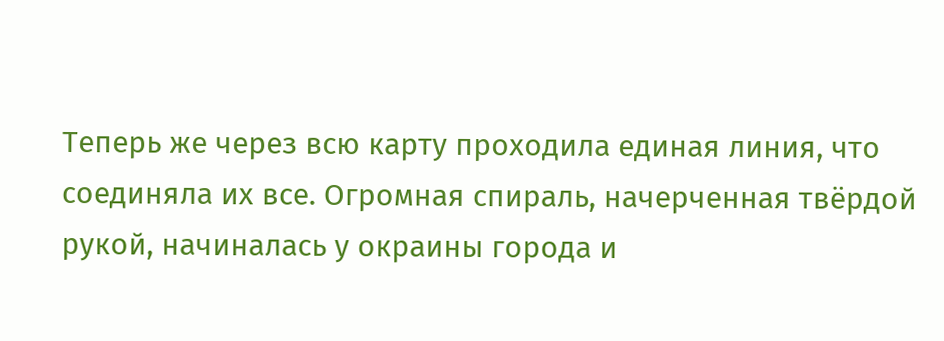Теперь же через всю карту проходила единая линия, что соединяла их все. Огромная спираль, начерченная твёрдой рукой, начиналась у окраины города и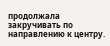продолжала закручивать по направлению к центру.